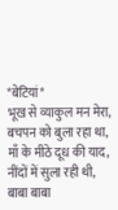*बेटियां*
भूख से व्याकुल मन मेरा,
बचपन को बुला रहा था,
माँ के मीठे दूध की याद,
नींदों में सुला रही थी,
बाबा बाबा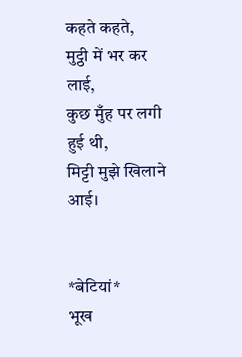कहते कहते,
मुट्ठी में भर कर लाई,
कुछ मुँह पर लगी हुई थी,
मिट्टी मुझे खिलाने आई।


*बेटियां*
भूख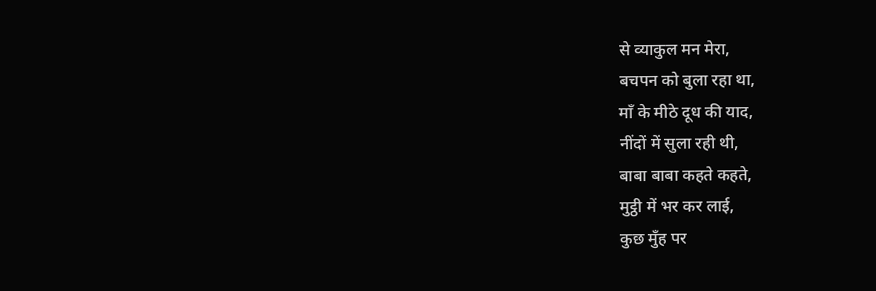से व्याकुल मन मेरा,
बचपन को बुला रहा था,
माँ के मीठे दूध की याद,
नींदों में सुला रही थी,
बाबा बाबा कहते कहते,
मुट्ठी में भर कर लाई,
कुछ मुँह पर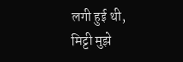लगी हुई थी,
मिट्टी मुझे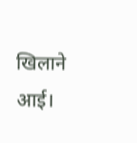खिलाने आई।